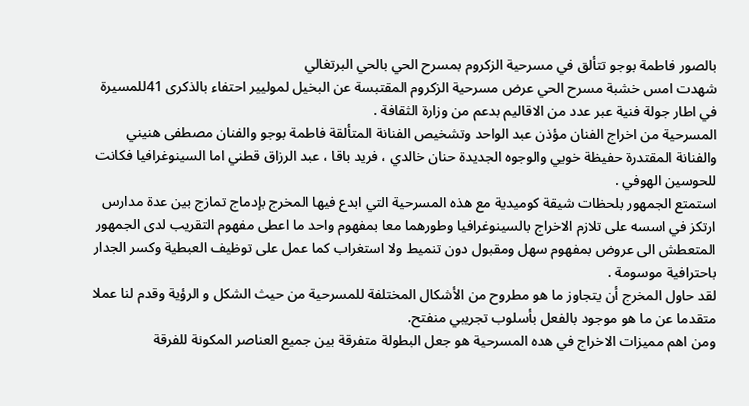بالصور فاطمة بوجو تتألق في مسرحية الزكروم بمسرح الحي بالحي البرتغالي
شهدت امس خشبة مسرح الحي عرض مسرحية الزكروم المقتبسة عن البخيل لموليير احتفاء بالذكرى 41للمسيرة في اطار جولة فنية عبر عدد من الاقاليم بدعم من وزارة الثقافة .
المسرحية من اخراج الفنان مؤذن عبد الواحد وتشخيص الفنانة المتألقة فاطمة بوجو والفنان مصطفى هنيني والفنانة المقتدرة حفيظة خويي والوجوه الجديدة حنان خالدي ، فريد باقا ، عبد الرزاق قطني اما السينوغرافيا فكانت للحوسين الهوفي .
استمتع الجمهور بلحظات شيقة كوميدية مع هذه المسرحية التي ابدع فيها المخرج بإدماج تمازج بين عدة مدارس ارتكز في اسسه على تلازم الاخراج بالسينوغرافيا وطورهما معا بمفهوم واحد ما اعطى مفهوم التقريب لدى الجمهور المتعطش الى عروض بمفهوم سهل ومقبول دون تنميط ولا استغراب كما عمل على توظيف العبطية وكسر الجدار باحترافية موسومة .
لقد حاول المخرج أن يتجاوز ما هو مطروح من الأشكال المختلفة للمسرحية من حيث الشكل و الرؤية وقدم لنا عملا متقدما عن ما هو موجود بالفعل بأسلوب تجريبي منفتح.
ومن اهم مميزات الاخراج في هده المسرحية هو جعل البطولة متفرقة بين جميع العناصر المكونة للفرقة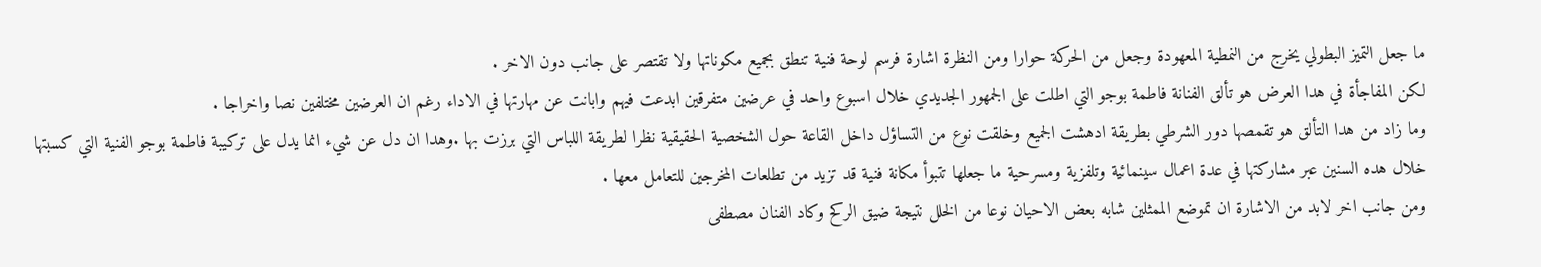ما جعل التميز البطولي يخرج من النمطية المعهودة وجعل من الحركة حوارا ومن النظرة اشارة فرسم لوحة فنية تنطق بجميع مكوناتها ولا تقتصر على جانب دون الاخر .
لكن المفاجأة في هدا العرض هو تألق الفنانة فاطمة بوجو التي اطلت على الجمهور الجديدي خلال اسبوع واحد في عرضين متفرقين ابدعت فيهم وابانت عن مهارتها في الاداء رغم ان العرضين مختلفين نصا واخراجا .
وما زاد من هدا التألق هو تقمصها دور الشرطي بطريقة ادهشت الجميع وخلقت نوع من التساؤل داخل القاعة حول الشخصية الحقيقية نظرا لطريقة اللباس التي برزت بها .وهدا ان دل عن شيء انما يدل على تركيبة فاطمة بوجو الفنية التي كسبتها خلال هده السنين عبر مشاركتها في عدة اعمال سينمائية وتلفزية ومسرحية ما جعلها تتبوأ مكانة فنية قد تزيد من تطلعات المخرجين للتعامل معها .
ومن جانب اخر لابد من الاشارة ان تموضع الممثلين شابه بعض الاحيان نوعا من الخلل نتيجة ضيق الركح وكاد الفنان مصطفى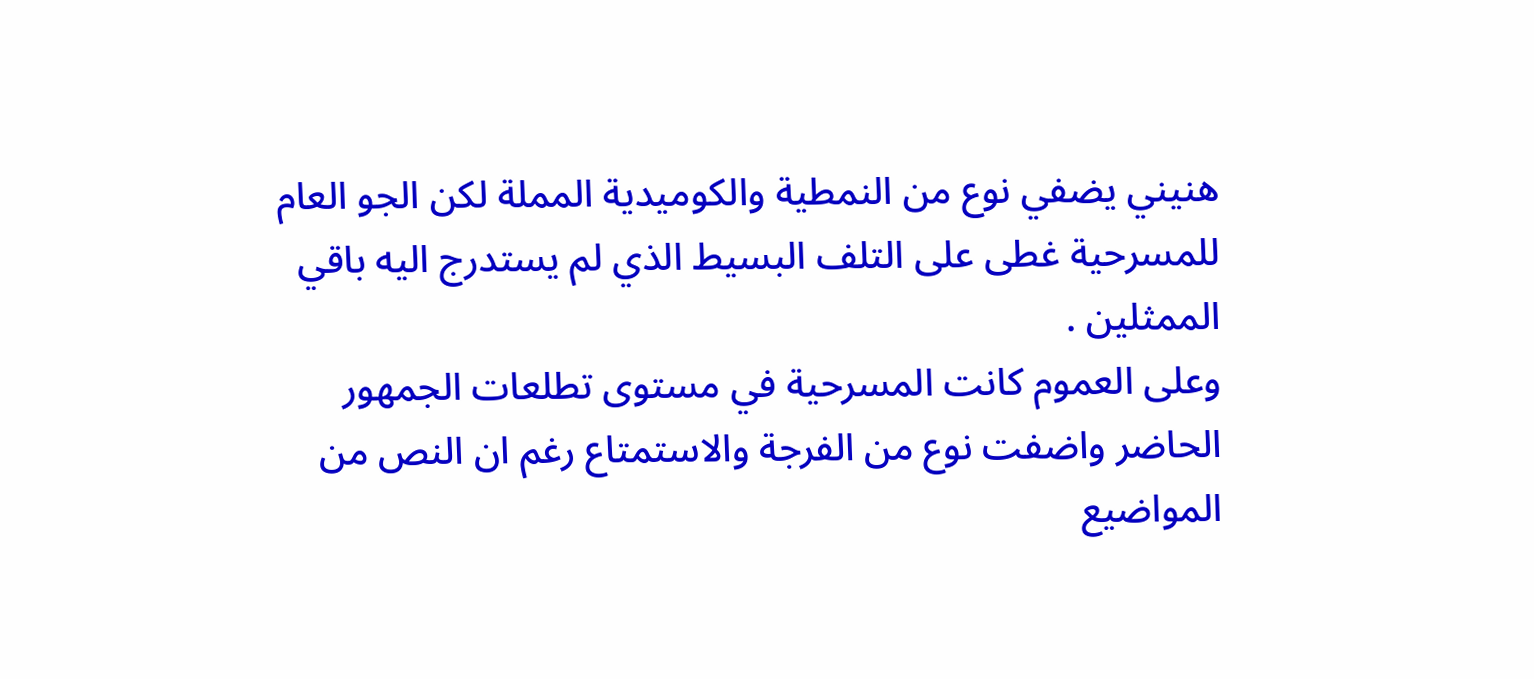هنيني يضفي نوع من النمطية والكوميدية المملة لكن الجو العام للمسرحية غطى على التلف البسيط الذي لم يستدرج اليه باقي الممثلين .
وعلى العموم كانت المسرحية في مستوى تطلعات الجمهور الحاضر واضفت نوع من الفرجة والاستمتاع رغم ان النص من المواضيع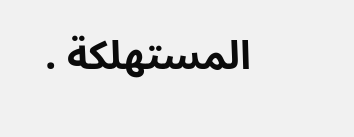المستهلكة .